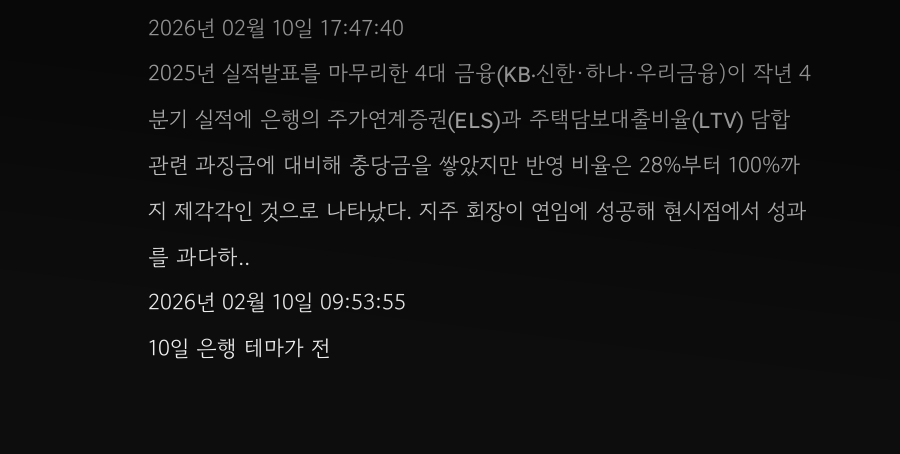2026년 02월 10일 17:47:40
2025년 실적발표를 마무리한 4대 금융(KB·신한·하나·우리금융)이 작년 4분기 실적에 은행의 주가연계증권(ELS)과 주택담보대출비율(LTV) 담합 관련 과징금에 대비해 충당금을 쌓았지만 반영 비율은 28%부터 100%까지 제각각인 것으로 나타났다. 지주 회장이 연임에 성공해 현시점에서 성과를 과다하..
2026년 02월 10일 09:53:55
10일 은행 테마가 전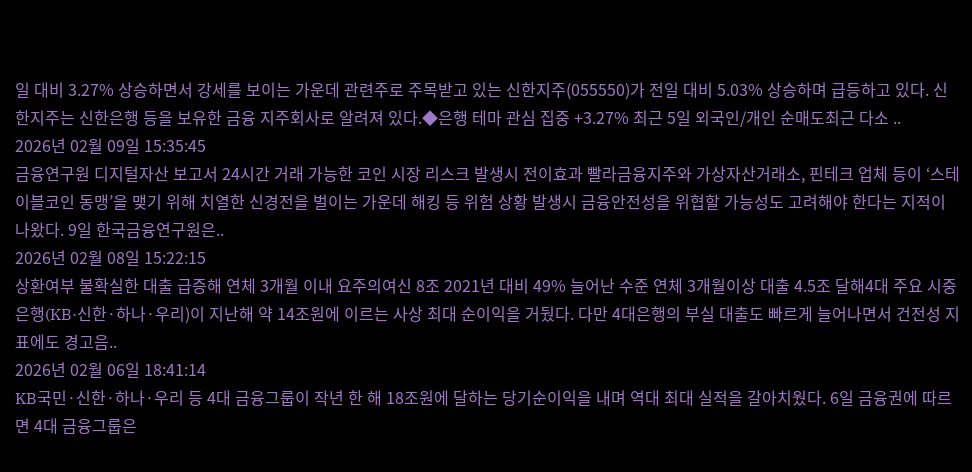일 대비 3.27% 상승하면서 강세를 보이는 가운데 관련주로 주목받고 있는 신한지주(055550)가 전일 대비 5.03% 상승하며 급등하고 있다. 신한지주는 신한은행 등을 보유한 금융 지주회사로 알려져 있다.◆은행 테마 관심 집중 +3.27% 최근 5일 외국인/개인 순매도최근 다소 ..
2026년 02월 09일 15:35:45
금융연구원 디지털자산 보고서 24시간 거래 가능한 코인 시장 리스크 발생시 전이효과 빨라금융지주와 가상자산거래소, 핀테크 업체 등이 ‘스테이블코인 동맹’을 맺기 위해 치열한 신경전을 벌이는 가운데 해킹 등 위험 상황 발생시 금융안전성을 위협할 가능성도 고려해야 한다는 지적이 나왔다. 9일 한국금융연구원은..
2026년 02월 08일 15:22:15
상환여부 불확실한 대출 급증해 연체 3개월 이내 요주의여신 8조 2021년 대비 49% 늘어난 수준 연체 3개월이상 대출 4.5조 달해4대 주요 시중은행(KB·신한·하나·우리)이 지난해 약 14조원에 이르는 사상 최대 순이익을 거뒀다. 다만 4대은행의 부실 대출도 빠르게 늘어나면서 건전성 지표에도 경고음..
2026년 02월 06일 18:41:14
KB국민·신한·하나·우리 등 4대 금융그룹이 작년 한 해 18조원에 달하는 당기순이익을 내며 역대 최대 실적을 갈아치웠다. 6일 금융권에 따르면 4대 금융그룹은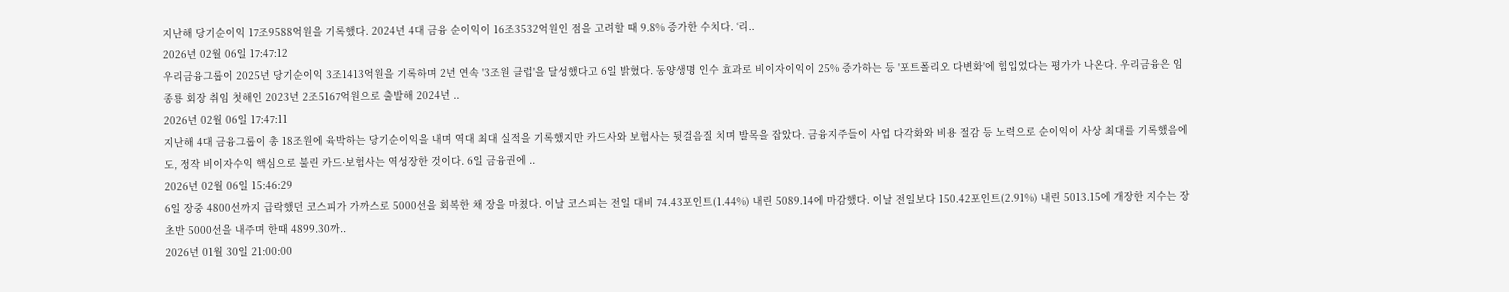지난해 당기순이익 17조9588억원을 기록했다. 2024년 4대 금융 순이익이 16조3532억원인 점을 고려할 때 9.8% 증가한 수치다. ‘리..
2026년 02월 06일 17:47:12
우리금융그룹이 2025년 당기순이익 3조1413억원을 기록하며 2년 연속 '3조원 클럽'을 달성했다고 6일 밝혔다. 동양생명 인수 효과로 비이자이익이 25% 증가하는 등 '포트폴리오 다변화'에 힘입었다는 평가가 나온다. 우리금융은 임종룡 회장 취임 첫해인 2023년 2조5167억원으로 출발해 2024년 ..
2026년 02월 06일 17:47:11
지난해 4대 금융그룹이 총 18조원에 육박하는 당기순이익을 내며 역대 최대 실적을 기록했지만 카드사와 보험사는 뒷걸음질 치며 발목을 잡았다. 금융지주들이 사업 다각화와 비용 절감 등 노력으로 순이익이 사상 최대를 기록했음에도, 정작 비이자수익 핵심으로 불린 카드·보험사는 역성장한 것이다. 6일 금융권에 ..
2026년 02월 06일 15:46:29
6일 장중 4800선까지 급락했던 코스피가 가까스로 5000선을 회복한 채 장을 마쳤다. 이날 코스피는 전일 대비 74.43포인트(1.44%) 내린 5089.14에 마감했다. 이날 전일보다 150.42포인트(2.91%) 내린 5013.15에 개장한 지수는 장 초반 5000선을 내주며 한때 4899.30까..
2026년 01월 30일 21:00:00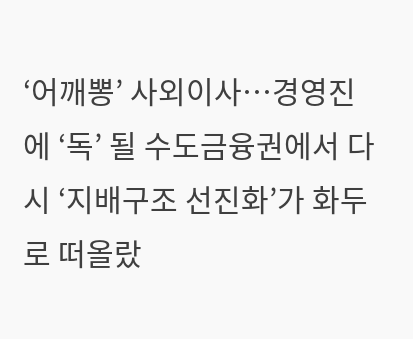‘어깨뽕’ 사외이사…경영진에 ‘독’ 될 수도금융권에서 다시 ‘지배구조 선진화’가 화두로 떠올랐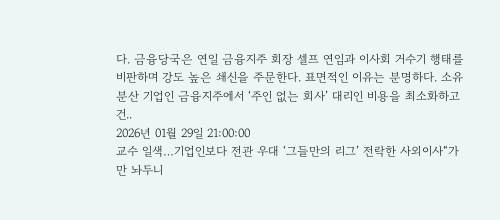다. 금융당국은 연일 금융지주 회장 셀프 연임과 이사회 거수기 행태를 비판하며 강도 높은 쇄신을 주문한다. 표면적인 이유는 분명하다. 소유 분산 기업인 금융지주에서 ‘주인 없는 회사’ 대리인 비용을 최소화하고 건..
2026년 01월 29일 21:00:00
교수 일색…기업인보다 전관 우대 ‘그들만의 리그’ 전락한 사외이사“가만 놔두니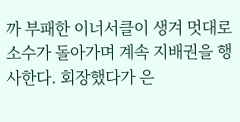까 부패한 이너서클이 생겨 멋대로 소수가 돌아가며 계속 지배권을 행사한다. 회장했다가 은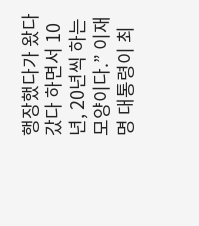행장했다가 왔다 갔다 하면서 10년, 20년씩 하는 모양이다.” 이재명 대통령이 최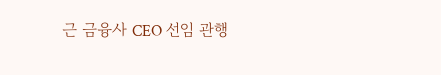근 금융사 CEO 선임 관행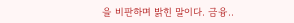을 비판하며 밝힌 말이다. 금융..